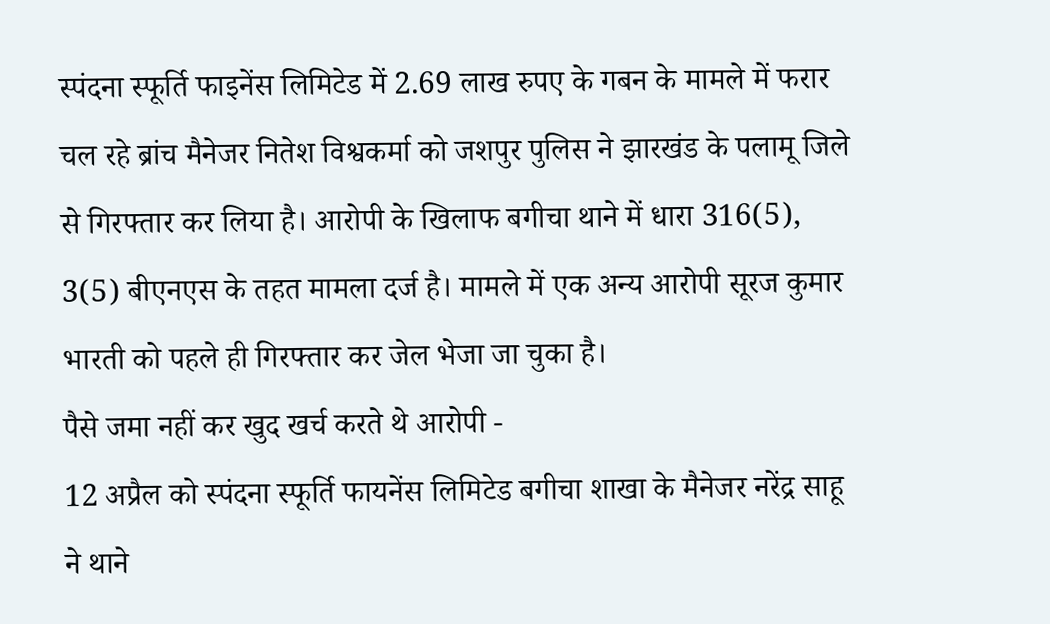स्पंदना स्फूर्ति फाइनेंस लिमिटेड में 2.69 लाख रुपए के गबन के मामले में फरार चल रहे ब्रांच मैनेजर नितेश विश्वकर्मा को जशपुर पुलिस ने झारखंड के पलामू जिले से गिरफ्तार कर लिया है। आरोपी के खिलाफ बगीचा थाने में धारा 316(5), 3(5) बीएनएस के तहत मामला दर्ज है। मामले में एक अन्य आरोपी सूरज कुमार भारती को पहले ही गिरफ्तार कर जेल भेजा जा चुका है।
पैसे जमा नहीं कर खुद खर्च करते थे आरोपी -
12 अप्रैल को स्पंदना स्फूर्ति फायनेंस लिमिटेड बगीचा शाखा के मैनेजर नरेंद्र साहू ने थाने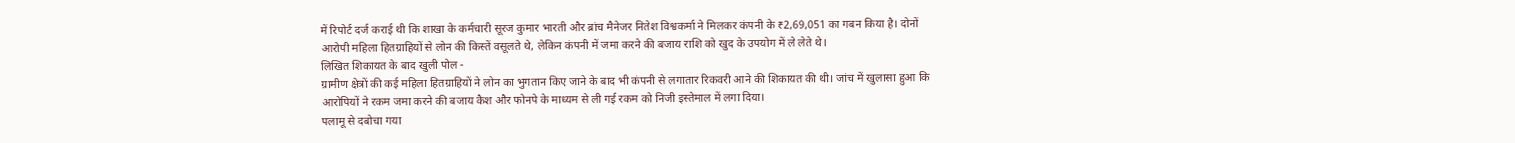में रिपोर्ट दर्ज कराई थी कि शाखा के कर्मचारी सूरज कुमार भारती और ब्रांच मैनेजर नितेश विश्वकर्मा ने मिलकर कंपनी के ₹2,69,051 का गबन किया है। दोनों आरोपी महिला हितग्राहियों से लोन की किस्तें वसूलते थे, लेकिन कंपनी में जमा करने की बजाय राशि को खुद के उपयोग में ले लेते थे।
लिखित शिकायत के बाद खुली पोल -
ग्रामीण क्षेत्रों की कई महिला हितग्राहियों ने लोन का भुगतान किए जाने के बाद भी कंपनी से लगातार रिकवरी आने की शिकायत की थी। जांच में खुलासा हुआ कि आरोपियों ने रकम जमा करने की बजाय कैश और फोनपे के माध्यम से ली गई रकम को निजी इस्तेमाल में लगा दिया।
पलामू से दबोचा गया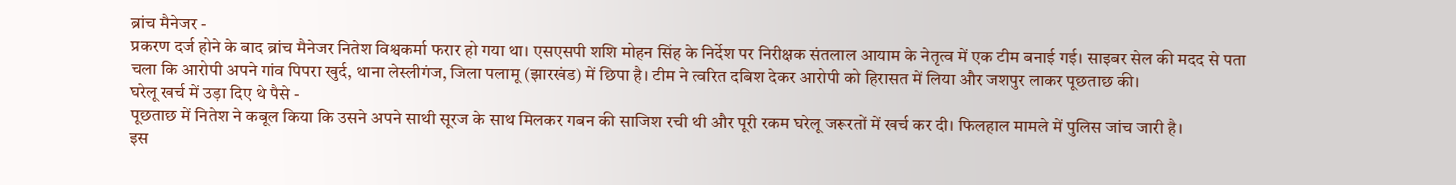ब्रांच मैनेजर -
प्रकरण दर्ज होने के बाद ब्रांच मैनेजर नितेश विश्वकर्मा फरार हो गया था। एसएसपी शशि मोहन सिंह के निर्देश पर निरीक्षक संतलाल आयाम के नेतृत्व में एक टीम बनाई गई। साइबर सेल की मदद से पता चला कि आरोपी अपने गांव पिपरा खुर्द, थाना लेस्लीगंज, जिला पलामू (झारखंड) में छिपा है। टीम ने त्वरित दबिश देकर आरोपी को हिरासत में लिया और जशपुर लाकर पूछताछ की।
घरेलू खर्च में उड़ा दिए थे पैसे -
पूछताछ में नितेश ने कबूल किया कि उसने अपने साथी सूरज के साथ मिलकर गबन की साजिश रची थी और पूरी रकम घरेलू जरूरतों में खर्च कर दी। फिलहाल मामले में पुलिस जांच जारी है।
इस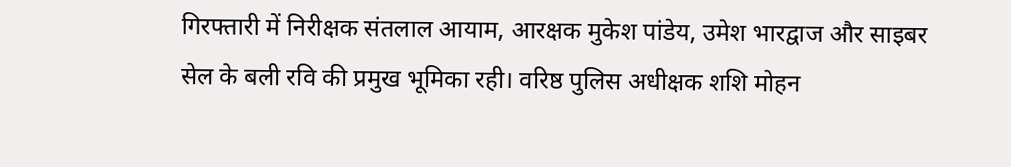गिरफ्तारी में निरीक्षक संतलाल आयाम, आरक्षक मुकेश पांडेय, उमेश भारद्वाज और साइबर सेल के बली रवि की प्रमुख भूमिका रही। वरिष्ठ पुलिस अधीक्षक शशि मोहन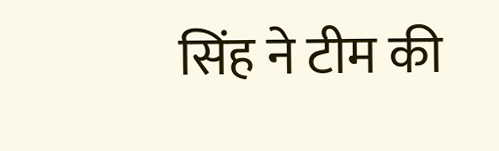सिंह ने टीम की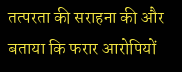तत्परता की सराहना की और बताया कि फरार आरोपियों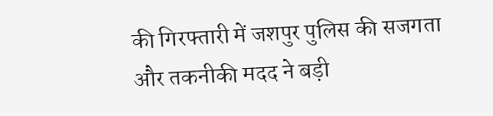की गिरफ्तारी में जशपुर पुलिस की सजगता और तकनीकी मदद ने बड़ी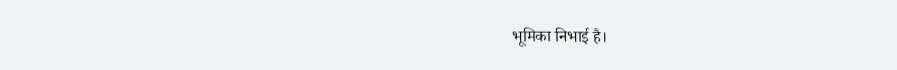भूमिका निभाई है।